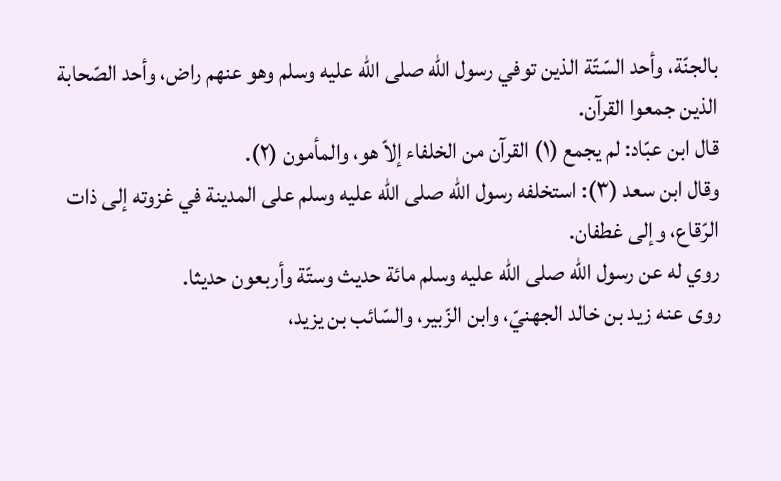بالجنّة، وأحد السّتّة الذين توفي رسول اللّه صلى الله عليه وسلم وهو عنهم راض، وأحد الصّحابة الذين جمعوا القرآن.
قال ابن عبّاد: لم يجمع (١) القرآن من الخلفاء إلاّ هو، والمأمون (٢).
وقال ابن سعد (٣): استخلفه رسول اللّه صلى الله عليه وسلم على المدينة في غزوته إلى ذات الرّقاع، وإلى غطفان.
روي له عن رسول اللّه صلى الله عليه وسلم مائة حديث وستّة وأربعون حديثا.
روى عنه زيد بن خالد الجهنيّ، وابن الزّبير، والسّائب بن يزيد،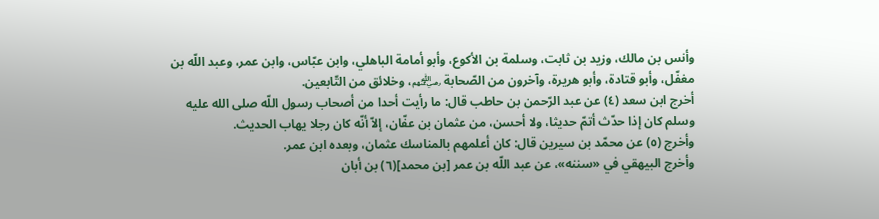وأنس بن مالك، وزيد بن ثابت، وسلمة بن الأكوع، وأبو أمامة الباهلي، وابن عبّاس، وابن عمر، وعبد اللّه بن مغفّل، وأبو قتادة، وأبو هريرة، وآخرون من الصّحابة ﵃، وخلائق من التّابعين.
أخرج ابن سعد (٤) عن عبد الرّحمن بن حاطب قال: ما رأيت أحدا من أصحاب رسول اللّه صلى الله عليه وسلم كان إذا حدّث أتمّ حديثا، ولا أحسن، من عثمان بن عفّان، إلاّ أنّه كان رجلا يهاب الحديث.
وأخرج (٥) عن محمّد بن سيرين قال: كان أعلمهم بالمناسك عثمان، وبعده ابن عمر.
وأخرج البيهقي في «سننه»، عن عبد اللّه بن عمر [بن محمد](٦) بن أبان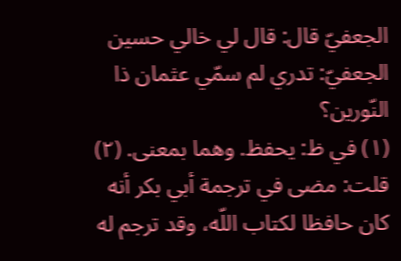الجعفيّ قال: قال لي خالي حسين الجعفيّ: تدري لم سمّي عثمان ذا النّورين؟
(١) في ظ: يحفظ. وهما بمعنى. (٢) قلت: مضى في ترجمة أبي بكر أنه كان حافظا لكتاب اللّه، وقد ترجم له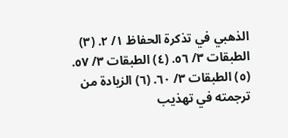الذهبي في تذكرة الحفاظ ١/ ٢. (٣) الطبقات ٣/ ٥٦. (٤) الطبقات ٣/ ٥٧. (٥) الطبقات ٣/ ٦٠. (٦) الزيادة من ترجمته في تهذيب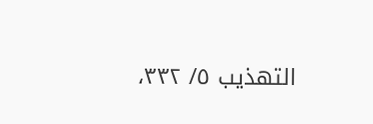التهذيب ٥/ ٣٣٢،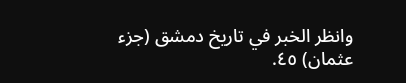وانظر الخبر في تاريخ دمشق (جزء عثمان) ٤٥.